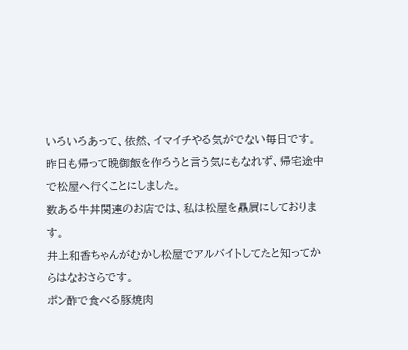いろいろあって、依然、イマイチやる気がでない毎日です。
昨日も帰って晩御飯を作ろうと言う気にもなれず、帰宅途中で松屋へ行くことにしました。
数ある牛丼関連のお店では、私は松屋を贔屓にしております。
井上和香ちゃんがむかし松屋でアルバイトしてたと知ってからはなおさらです。
ポン酢で食べる豚焼肉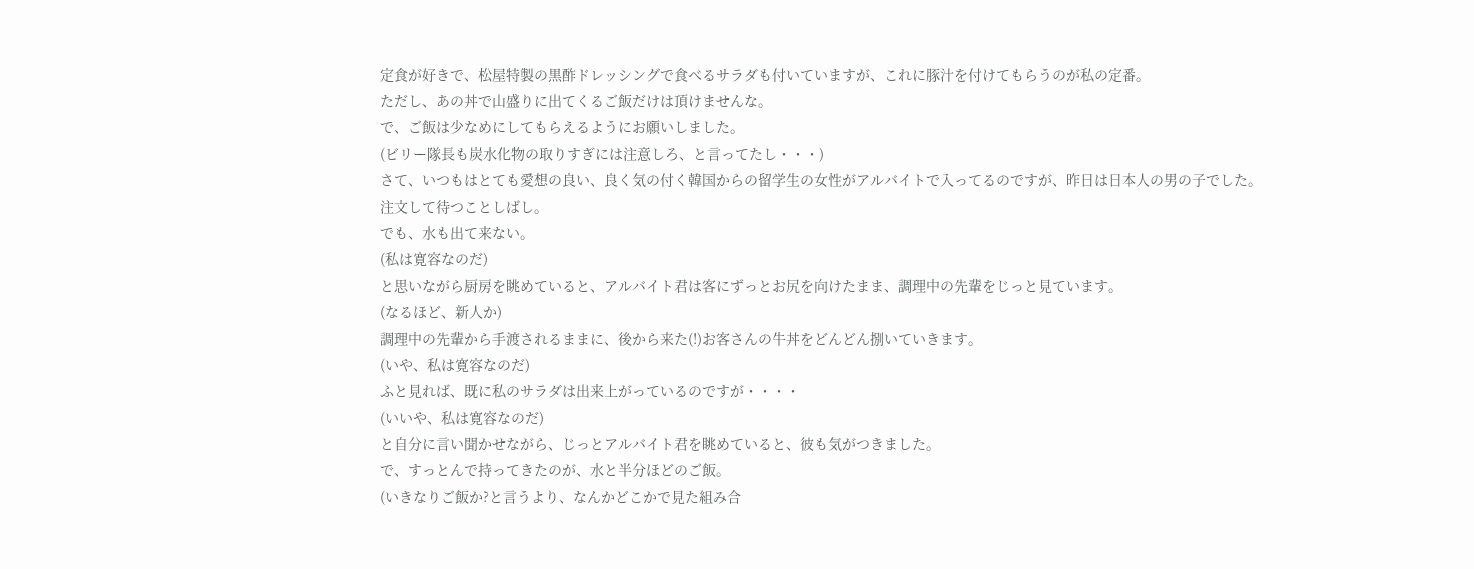定食が好きで、松屋特製の黒酢ドレッシングで食べるサラダも付いていますが、これに豚汁を付けてもらうのが私の定番。
ただし、あの丼で山盛りに出てくるご飯だけは頂けませんな。
で、ご飯は少なめにしてもらえるようにお願いしました。
(ビリー隊長も炭水化物の取りすぎには注意しろ、と言ってたし・・・)
さて、いつもはとても愛想の良い、良く気の付く韓国からの留学生の女性がアルバイトで入ってるのですが、昨日は日本人の男の子でした。
注文して待つことしばし。
でも、水も出て来ない。
(私は寛容なのだ)
と思いながら厨房を眺めていると、アルバイト君は客にずっとお尻を向けたまま、調理中の先輩をじっと見ています。
(なるほど、新人か)
調理中の先輩から手渡されるままに、後から来た(!)お客さんの牛丼をどんどん捌いていきます。
(いや、私は寛容なのだ)
ふと見れば、既に私のサラダは出来上がっているのですが・・・・
(いいや、私は寛容なのだ)
と自分に言い聞かせながら、じっとアルバイト君を眺めていると、彼も気がつきました。
で、すっとんで持ってきたのが、水と半分ほどのご飯。
(いきなりご飯か?と言うより、なんかどこかで見た組み合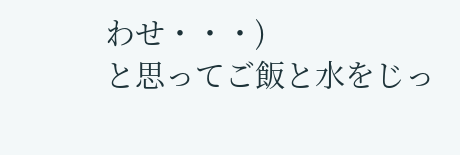わせ・・・)
と思ってご飯と水をじっ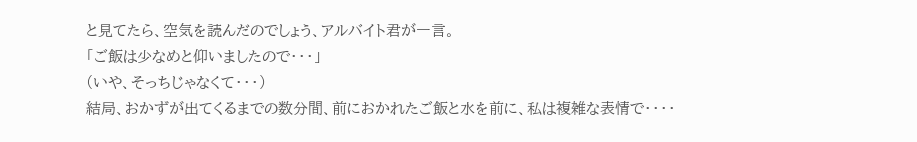と見てたら、空気を読んだのでしょう、アルバイト君が一言。
「ご飯は少なめと仰いましたので・・・」
(いや、そっちじゃなくて・・・)
結局、おかずが出てくるまでの数分間、前におかれたご飯と水を前に、私は複雑な表情で・・・・